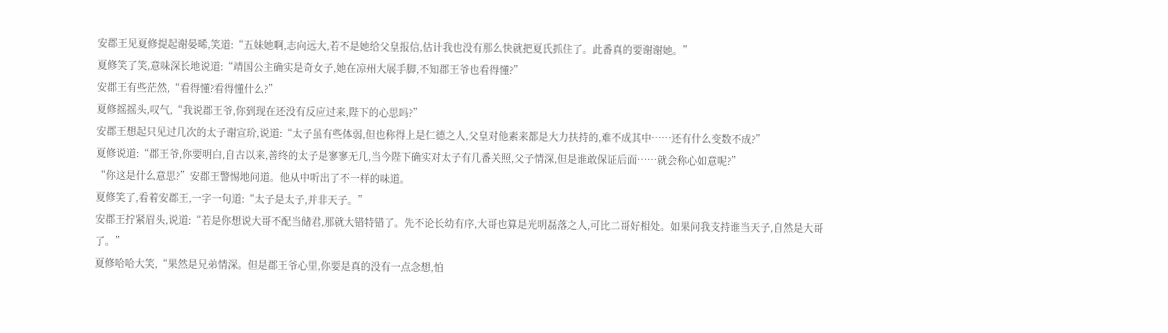安郡王见夏修提起谢晏晞,笑道:“五妹她啊,志向远大,若不是她给父皇报信,估计我也没有那么快就把夏氏抓住了。此番真的要谢谢她。”
夏修笑了笑,意味深长地说道:“靖国公主确实是奇女子,她在凉州大展手脚,不知郡王爷也看得懂?”
安郡王有些茫然,“看得懂?看得懂什么?”
夏修摇摇头,叹气,“我说郡王爷,你到现在还没有反应过来,陛下的心思吗?”
安郡王想起只见过几次的太子谢宣玠,说道:“太子虽有些体弱,但也称得上是仁德之人,父皇对他素来都是大力扶持的,难不成其中……还有什么变数不成?”
夏修说道:“郡王爷,你要明白,自古以来,善终的太子是寥寥无几,当今陛下确实对太子有几番关照,父子情深,但是谁敢保证后面……就会称心如意呢?”
“你这是什么意思?”安郡王警惕地问道。他从中听出了不一样的味道。
夏修笑了,看着安郡王,一字一句道:“太子是太子,并非天子。”
安郡王拧紧眉头,说道:“若是你想说大哥不配当储君,那就大错特错了。先不论长幼有序,大哥也算是光明磊落之人,可比二哥好相处。如果问我支持谁当天子,自然是大哥了。”
夏修哈哈大笑,“果然是兄弟情深。但是郡王爷心里,你要是真的没有一点念想,怕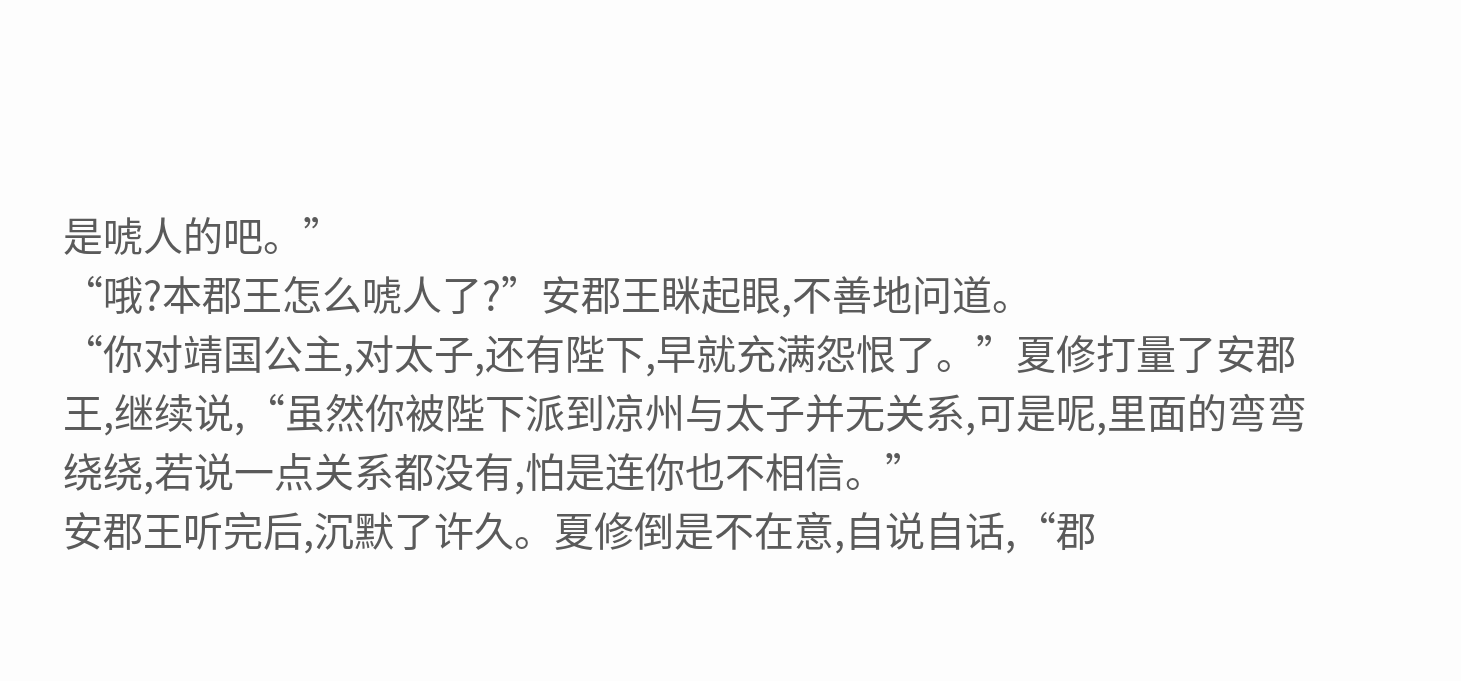是唬人的吧。”
“哦?本郡王怎么唬人了?”安郡王眯起眼,不善地问道。
“你对靖国公主,对太子,还有陛下,早就充满怨恨了。”夏修打量了安郡王,继续说,“虽然你被陛下派到凉州与太子并无关系,可是呢,里面的弯弯绕绕,若说一点关系都没有,怕是连你也不相信。”
安郡王听完后,沉默了许久。夏修倒是不在意,自说自话,“郡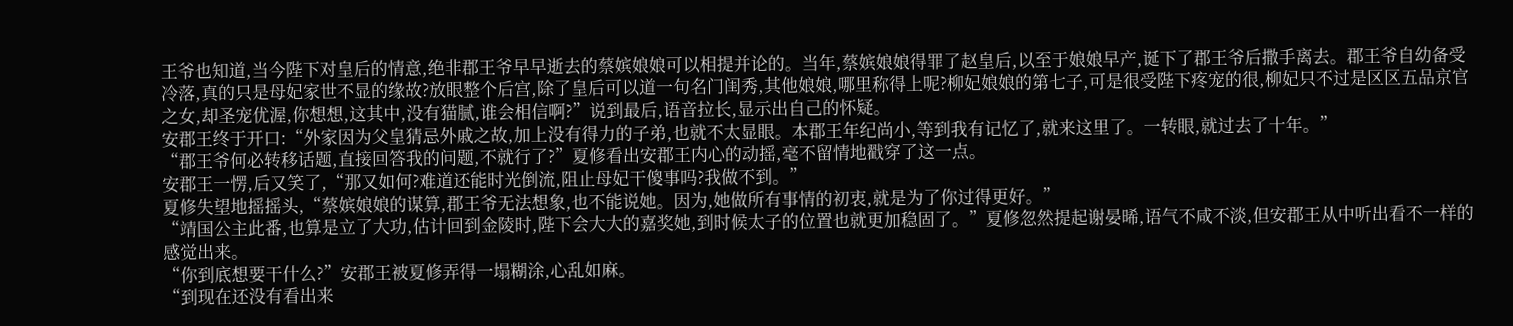王爷也知道,当今陛下对皇后的情意,绝非郡王爷早早逝去的蔡嫔娘娘可以相提并论的。当年,蔡嫔娘娘得罪了赵皇后,以至于娘娘早产,诞下了郡王爷后撒手离去。郡王爷自幼备受冷落,真的只是母妃家世不显的缘故?放眼整个后宫,除了皇后可以道一句名门闺秀,其他娘娘,哪里称得上呢?柳妃娘娘的第七子,可是很受陛下疼宠的很,柳妃只不过是区区五品京官之女,却圣宠优渥,你想想,这其中,没有猫腻,谁会相信啊?”说到最后,语音拉长,显示出自己的怀疑。
安郡王终于开口:“外家因为父皇猜忌外戚之故,加上没有得力的子弟,也就不太显眼。本郡王年纪尚小,等到我有记忆了,就来这里了。一转眼,就过去了十年。”
“郡王爷何必转移话题,直接回答我的问题,不就行了?”夏修看出安郡王内心的动摇,毫不留情地戳穿了这一点。
安郡王一愣,后又笑了,“那又如何?难道还能时光倒流,阻止母妃干傻事吗?我做不到。”
夏修失望地摇摇头,“蔡嫔娘娘的谋算,郡王爷无法想象,也不能说她。因为,她做所有事情的初衷,就是为了你过得更好。”
“靖国公主此番,也算是立了大功,估计回到金陵时,陛下会大大的嘉奖她,到时候太子的位置也就更加稳固了。”夏修忽然提起谢晏晞,语气不咸不淡,但安郡王从中听出看不一样的感觉出来。
“你到底想要干什么?”安郡王被夏修弄得一塌糊涂,心乱如麻。
“到现在还没有看出来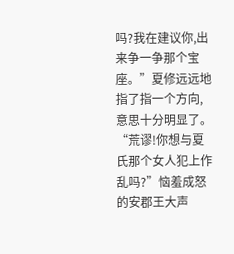吗?我在建议你,出来争一争那个宝座。”夏修远远地指了指一个方向,意思十分明显了。
“荒谬!你想与夏氏那个女人犯上作乱吗?”恼羞成怒的安郡王大声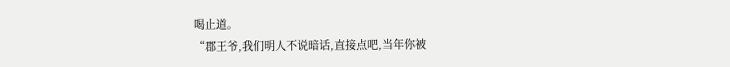喝止道。
“郡王爷,我们明人不说暗话,直接点吧,当年你被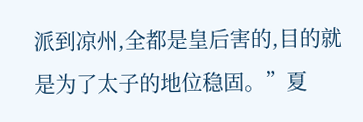派到凉州,全都是皇后害的,目的就是为了太子的地位稳固。”夏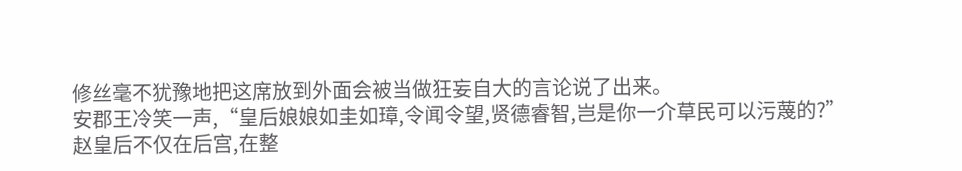修丝毫不犹豫地把这席放到外面会被当做狂妄自大的言论说了出来。
安郡王冷笑一声,“皇后娘娘如圭如璋,令闻令望,贤德睿智,岂是你一介草民可以污蔑的?”
赵皇后不仅在后宫,在整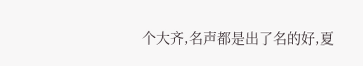个大齐,名声都是出了名的好,夏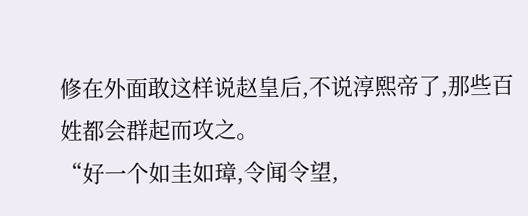修在外面敢这样说赵皇后,不说淳熙帝了,那些百姓都会群起而攻之。
“好一个如圭如璋,令闻令望,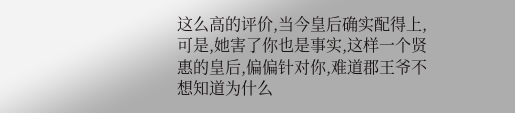这么高的评价,当今皇后确实配得上,可是,她害了你也是事实,这样一个贤惠的皇后,偏偏针对你,难道郡王爷不想知道为什么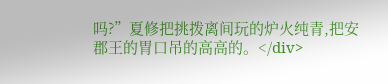吗?”夏修把挑拨离间玩的炉火纯青,把安郡王的胃口吊的高高的。</div>